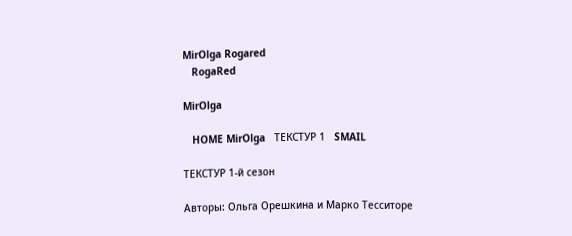MirOlga Rogared
   RogaRed

MirOlga

   HOME MirOlga   ТЕКСТУР 1   SMAIL

ТЕКСТУР 1-й сезон

Авторы: Ольга Орешкина и Марко Тесситоре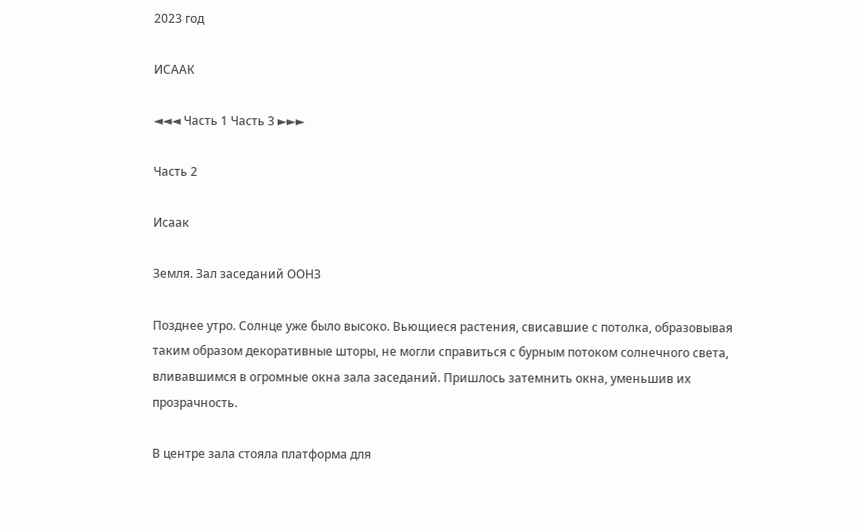2023 год

ИСААК

◄◄◄ Часть 1 Часть 3 ►►►

Часть 2

Исаак

Земля. Зал заседаний ООНЗ

Позднее утро. Солнце уже было высоко. Вьющиеся растения, свисавшие с потолка, образовывая таким образом декоративные шторы, не могли справиться с бурным потоком солнечного света, вливавшимся в огромные окна зала заседаний. Пришлось затемнить окна, уменьшив их прозрачность.

В центре зала стояла платформа для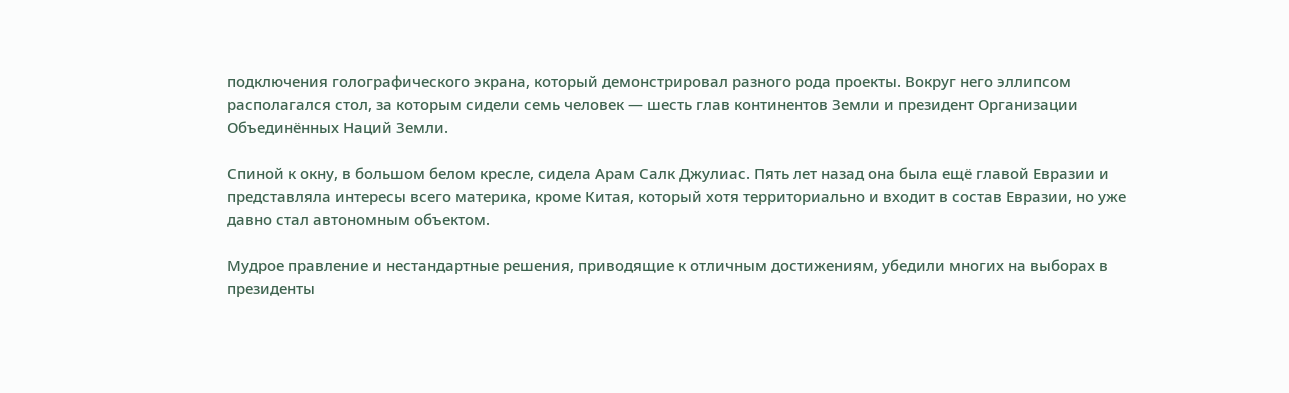подключения голографического экрана, который демонстрировал разного рода проекты. Вокруг него эллипсом располагался стол, за которым сидели семь человек — шесть глав континентов Земли и президент Организации Объединённых Наций Земли.

Спиной к окну, в большом белом кресле, сидела Арам Салк Джулиас. Пять лет назад она была ещё главой Евразии и представляла интересы всего материка, кроме Китая, который хотя территориально и входит в состав Евразии, но уже давно стал автономным объектом.

Мудрое правление и нестандартные решения, приводящие к отличным достижениям, убедили многих на выборах в президенты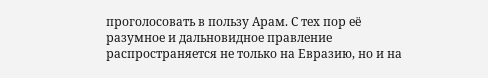проголосовать в пользу Арам. С тех пор её разумное и дальновидное правление распространяется не только на Евразию, но и на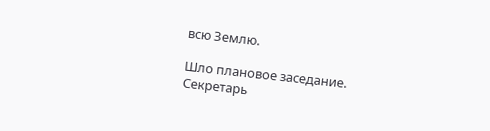всю Землю.

Шло плановое заседание. Секретарь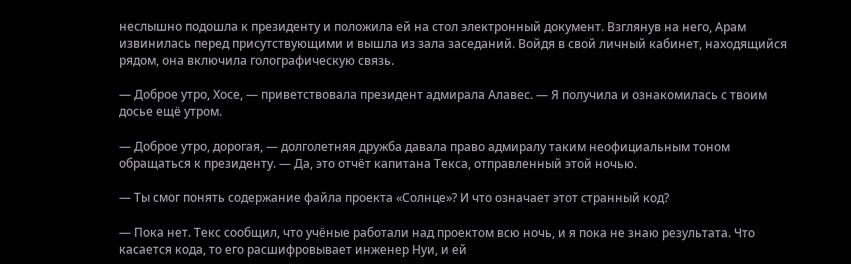неслышно подошла к президенту и положила ей на стол электронный документ. Взглянув на него, Арам извинилась перед присутствующими и вышла из зала заседаний. Войдя в свой личный кабинет, находящийся рядом, она включила голографическую связь.

— Доброе утро, Хосе, — приветствовала президент адмирала Алавес. — Я получила и ознакомилась с твоим досье ещё утром.

— Доброе утро, дорогая, — долголетняя дружба давала право адмиралу таким неофициальным тоном обращаться к президенту. — Да, это отчёт капитана Текса, отправленный этой ночью.

— Ты смог понять содержание файла проекта «Солнце»? И что означает этот странный код?

— Пока нет. Текс сообщил, что учёные работали над проектом всю ночь, и я пока не знаю результата. Что касается кода, то его расшифровывает инженер Нуи, и ей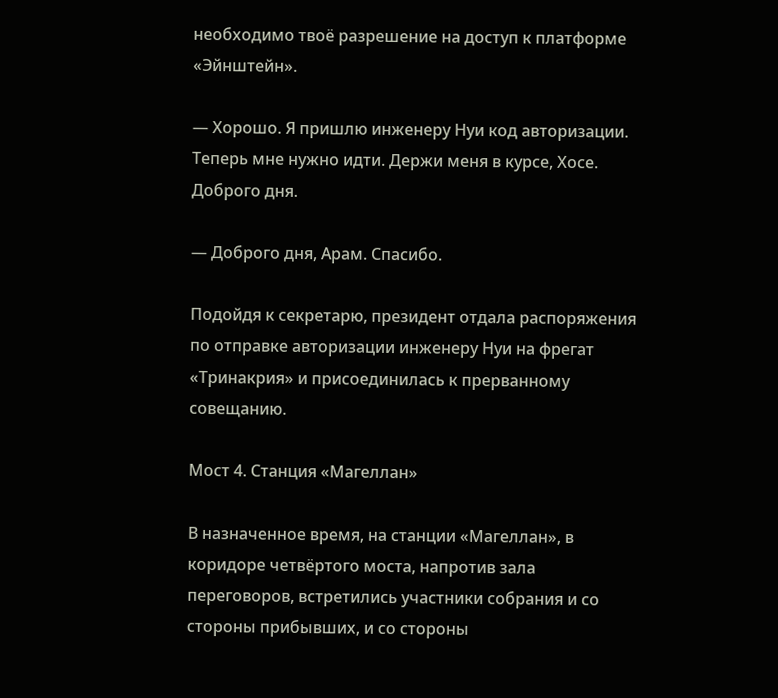необходимо твоё разрешение на доступ к платформе «Эйнштейн».

— Хорошо. Я пришлю инженеру Нуи код авторизации. Теперь мне нужно идти. Держи меня в курсе, Хосе. Доброго дня.

— Доброго дня, Арам. Спасибо.

Подойдя к секретарю, президент отдала распоряжения по отправке авторизации инженеру Нуи на фрегат «Тринакрия» и присоединилась к прерванному совещанию.

Мост 4. Станция «Магеллан»

В назначенное время, на станции «Магеллан», в коридоре четвёртого моста, напротив зала переговоров, встретились участники собрания и со стороны прибывших, и со стороны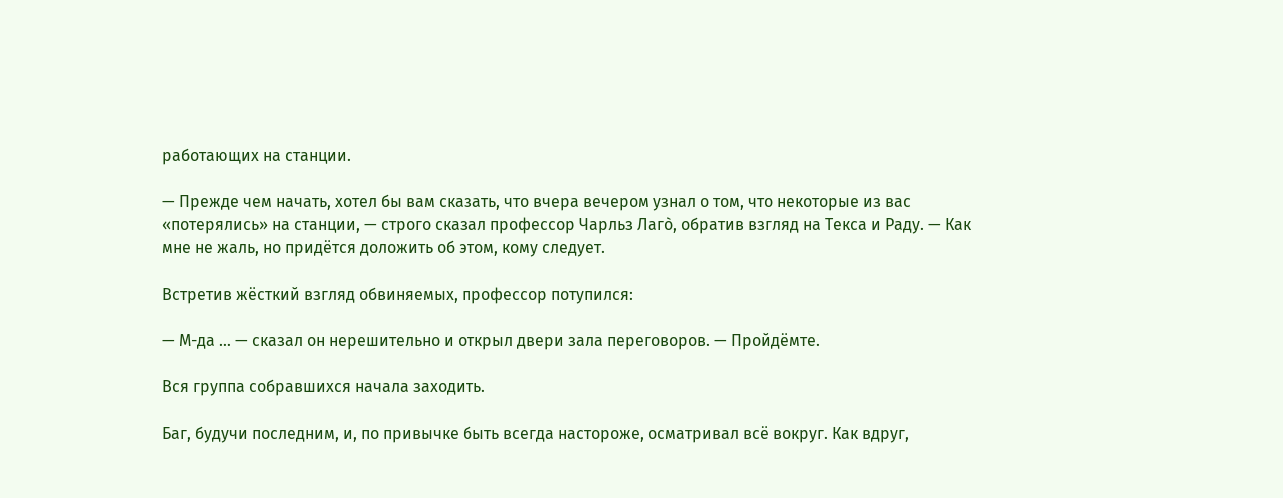работающих на станции.

— Прежде чем начать, хотел бы вам сказать, что вчера вечером узнал о том, что некоторые из вас «потерялись» на станции, — строго сказал профессор Чарльз Лагò, обратив взгляд на Текса и Раду. — Как мне не жаль, но придётся доложить об этом, кому следует.

Встретив жёсткий взгляд обвиняемых, профессор потупился:

— М-да … — сказал он нерешительно и открыл двери зала переговоров. — Пройдёмте.

Вся группа собравшихся начала заходить.

Баг, будучи последним, и, по привычке быть всегда настороже, осматривал всё вокруг. Как вдруг,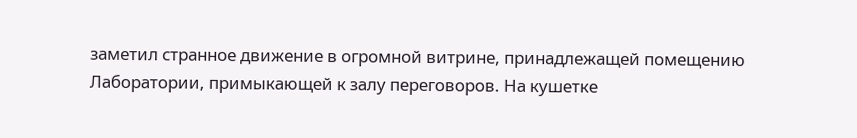заметил странное движение в огромной витрине, принадлежащей помещению Лаборатории, примыкающей к залу переговоров. На кушетке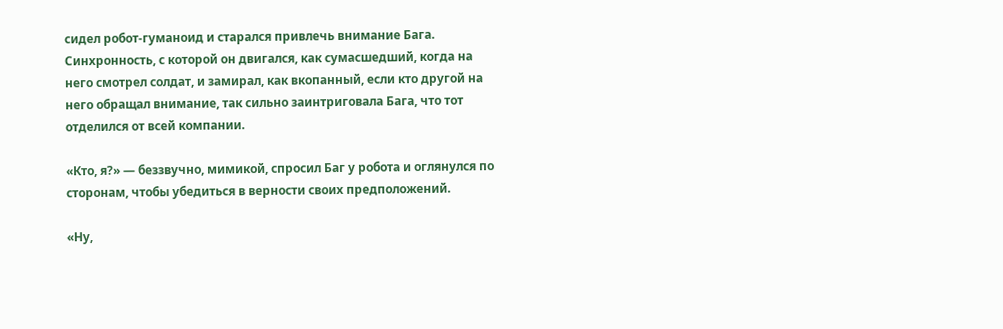сидел робот-гуманоид и старался привлечь внимание Бага. Синхронность, с которой он двигался, как сумасшедший, когда на него смотрел солдат, и замирал, как вкопанный, если кто другой на него обращал внимание, так сильно заинтриговала Бага, что тот отделился от всей компании.

«Кто, я?» — беззвучно, мимикой, спросил Баг у робота и оглянулся по сторонам, чтобы убедиться в верности своих предположений.

«Ну,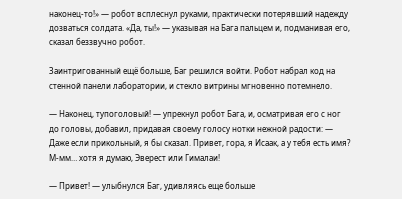наконец-то!» — робот всплеснул руками, практически потерявший надежду дозваться солдата. «Да, ты!» — указывая на Бага пальцем и, подманивая его, сказал беззвучно робот.

Заинтригованный ещё больше, Баг решился войти. Робот набрал код на стенной панели лаборатории, и стекло витрины мгновенно потемнело.

— Наконец, тупоголовый! — упрекнул робот Бага, и, осматривая его с ног до головы, добавил, придавая своему голосу нотки нежной радости: — Даже если прикольный, я бы сказал. Привет, гора, я Исаак, а у тебя есть имя? М-мм… хотя я думаю, Эверест или Гималаи!

— Привет! — улыбнулся Баг, удивляясь еще больше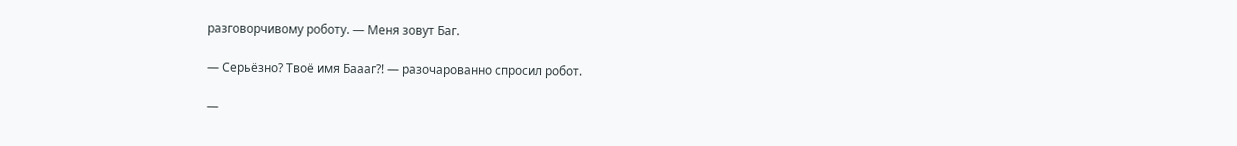разговорчивому роботу. — Меня зовут Баг.

— Серьёзно? Твоё имя Баааг?! — разочарованно спросил робот.

—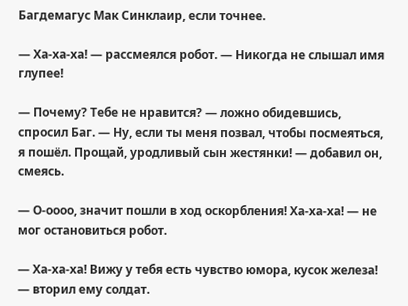Багдемагус Мак Синклаир, если точнее.

— Ха-ха-ха! — рассмеялся робот. — Никогда не слышал имя глупее!

— Почему? Тебе не нравится? — ложно обидевшись, спросил Баг. — Ну, если ты меня позвал, чтобы посмеяться, я пошёл. Прощай, уродливый сын жестянки! — добавил он, смеясь.

— О-оооо, значит пошли в ход оскорбления! Ха-ха-ха! — не мог остановиться робот.

— Ха-ха-ха! Вижу у тебя есть чувство юмора, кусок железа! — вторил ему солдат.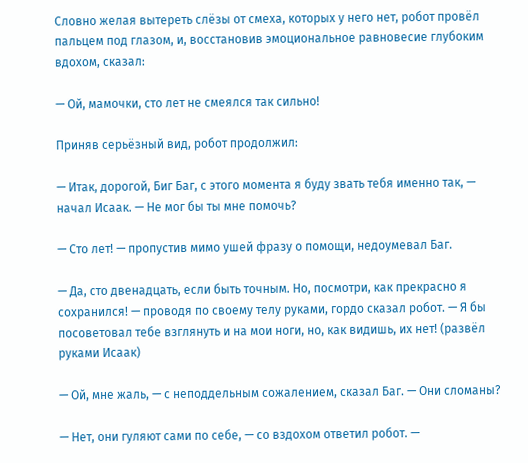Словно желая вытереть слёзы от смеха, которых у него нет, робот провёл пальцем под глазом, и, восстановив эмоциональное равновесие глубоким вдохом, сказал:

— Ой, мамочки, сто лет не смеялся так сильно!

Приняв серьёзный вид, робот продолжил:

— Итак, дорогой, Биг Баг, с этого момента я буду звать тебя именно так, — начал Исаак. — Не мог бы ты мне помочь?

— Сто лет! — пропустив мимо ушей фразу о помощи, недоумевал Баг.

— Да, сто двенадцать, если быть точным. Но, посмотри, как прекрасно я сохранился! — проводя по своему телу руками, гордо сказал робот. — Я бы посоветовал тебе взглянуть и на мои ноги, но, как видишь, их нет! (развёл руками Исаак)

— Ой, мне жаль, — с неподдельным сожалением, сказал Баг. — Они сломаны?

— Нет, они гуляют сами по себе, — со вздохом ответил робот. —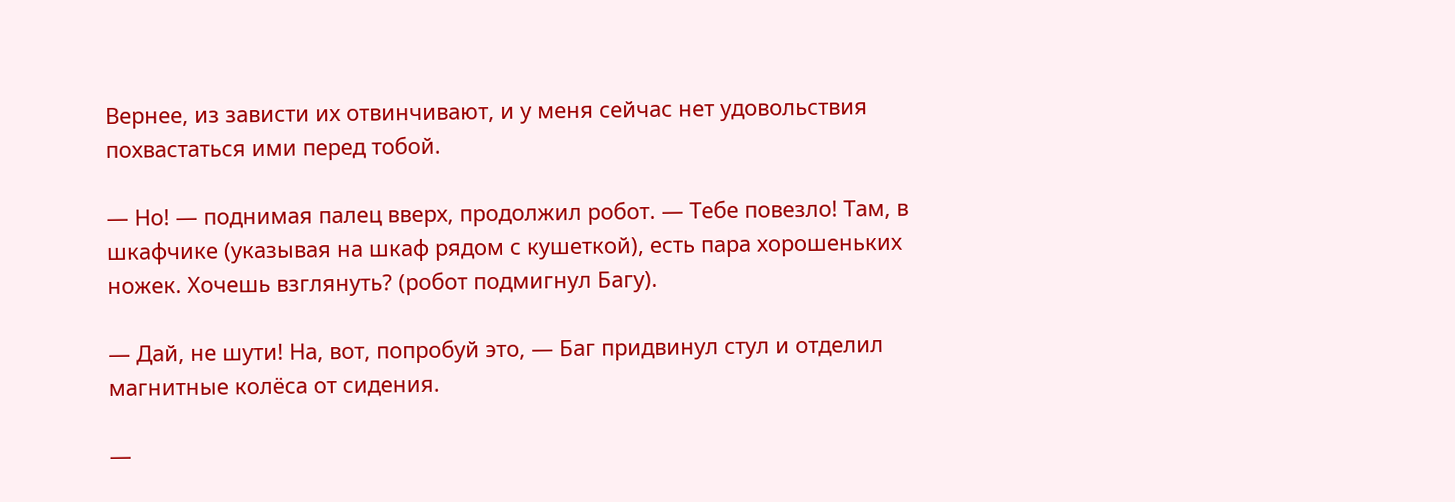Вернее, из зависти их отвинчивают, и у меня сейчас нет удовольствия похвастаться ими перед тобой.

— Но! — поднимая палец вверх, продолжил робот. — Тебе повезло! Там, в шкафчике (указывая на шкаф рядом с кушеткой), есть пара хорошеньких ножек. Хочешь взглянуть? (робот подмигнул Багу).

— Дай, не шути! На, вот, попробуй это, — Баг придвинул стул и отделил магнитные колёса от сидения.

—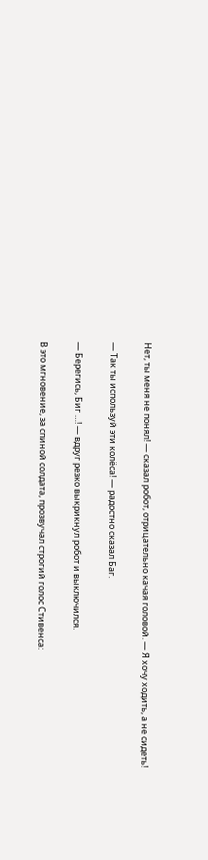Нет, ты меня не понял! — сказал робот, отрицательно качая головой. — Я хочу ходить, а не сидеть!

— Так ты используй эти колёса! — радостно сказал Баг.

— Берегись, Биг …! — вдруг резко выкрикнул робот и выключился.

В это мгновение, за спиной солдата, прозвучал строгий голос Стивенса: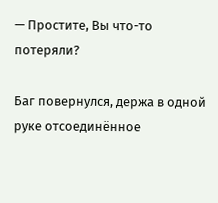— Простите, Вы что-то потеряли?

Баг повернулся, держа в одной руке отсоединённое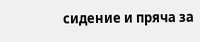сидение и пряча за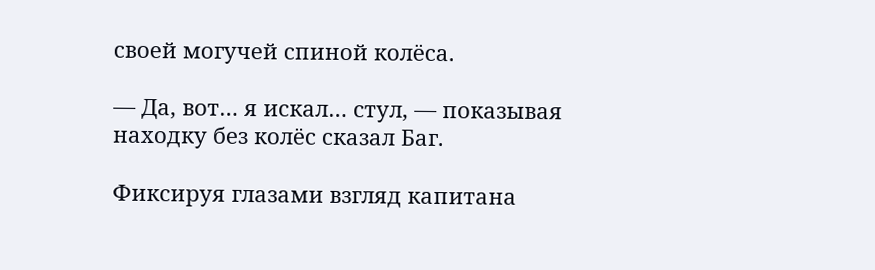своей могучей спиной колёса.

— Да, вот… я искал… стул, — показывая находку без колёс сказал Баг.

Фиксируя глазами взгляд капитана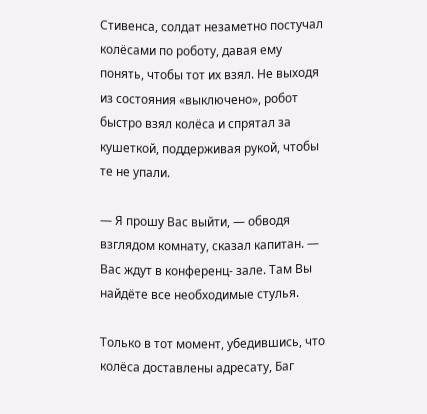Стивенса, солдат незаметно постучал колёсами по роботу, давая ему понять, чтобы тот их взял. Не выходя из состояния «выключено», робот быстро взял колёса и спрятал за кушеткой, поддерживая рукой, чтобы те не упали.

— Я прошу Вас выйти, — обводя взглядом комнату, сказал капитан. — Вас ждут в конференц- зале. Там Вы найдёте все необходимые стулья.

Только в тот момент, убедившись, что колёса доставлены адресату, Баг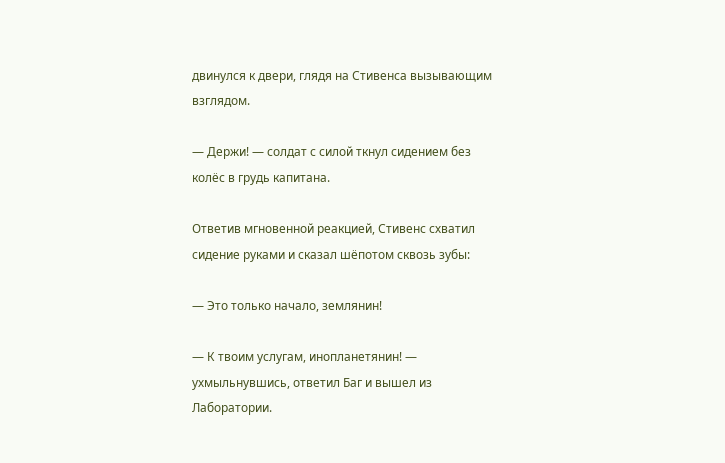двинулся к двери, глядя на Стивенса вызывающим взглядом.

— Держи! — солдат с силой ткнул сидением без колёс в грудь капитана.

Ответив мгновенной реакцией, Стивенс схватил сидение руками и сказал шёпотом сквозь зубы:

— Это только начало, землянин!

— К твоим услугам, инопланетянин! — ухмыльнувшись, ответил Баг и вышел из Лаборатории.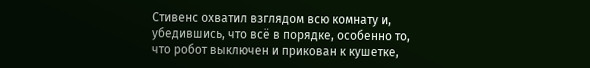Стивенс охватил взглядом всю комнату и, убедившись, что всё в порядке, особенно то, что робот выключен и прикован к кушетке,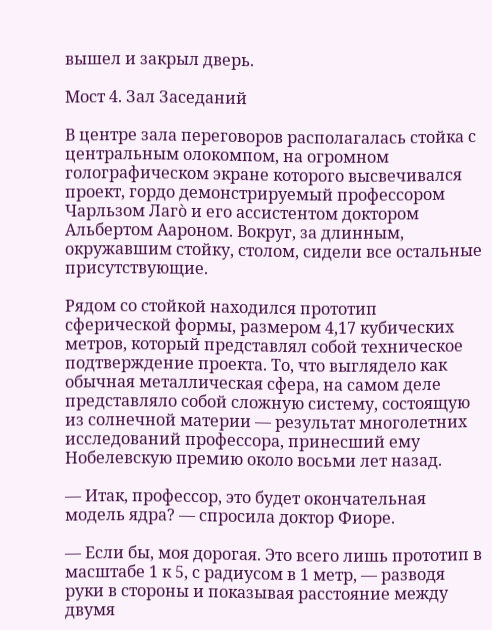вышел и закрыл дверь.

Мост 4. Зал Заседаний

В центре зала переговоров располагалась стойка с центральным олокомпом, на огромном голографическом экране которого высвечивался проект, гордо демонстрируемый профессором Чарльзом Лагò и его ассистентом доктором Альбертом Аароном. Вокруг, за длинным, окружавшим стойку, столом, сидели все остальные присутствующие.

Рядом со стойкой находился прототип сферической формы, размером 4,17 кубических метров, который представлял собой техническое подтверждение проекта. То, что выглядело как обычная металлическая сфера, на самом деле представляло собой сложную систему, состоящую из солнечной материи — результат многолетних исследований профессора, принесший ему Нобелевскую премию около восьми лет назад.

— Итак, профессор, это будет окончательная модель ядра? — спросила доктор Фиоре.

— Если бы, моя дорогая. Это всего лишь прототип в масштабе 1 к 5, с радиусом в 1 метр, — разводя руки в стороны и показывая расстояние между двумя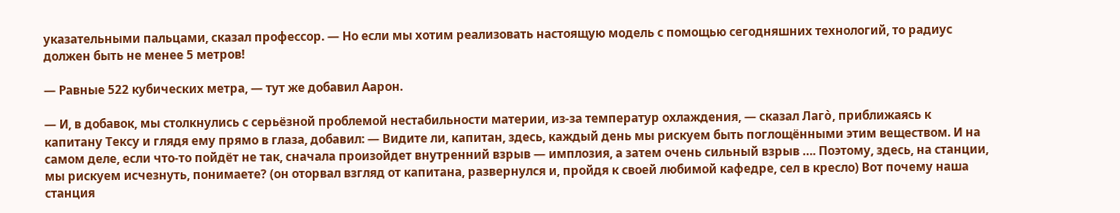указательными пальцами, сказал профессор. — Но если мы хотим реализовать настоящую модель с помощью сегодняшних технологий, то радиус должен быть не менее 5 метров!

— Равные 522 кубических метра, — тут же добавил Аарон.

— И, в добавок, мы столкнулись с серьёзной проблемой нестабильности материи, из-за температур охлаждения, — сказал Лагò, приближаясь к капитану Тексу и глядя ему прямо в глаза, добавил: — Видите ли, капитан, здесь, каждый день мы рискуем быть поглощёнными этим веществом. И на самом деле, если что-то пойдёт не так, сначала произойдет внутренний взрыв — имплозия, а затем очень сильный взрыв …. Поэтому, здесь, на станции, мы рискуем исчезнуть, понимаете? (он оторвал взгляд от капитана, развернулся и, пройдя к своей любимой кафедре, сел в кресло) Вот почему наша станция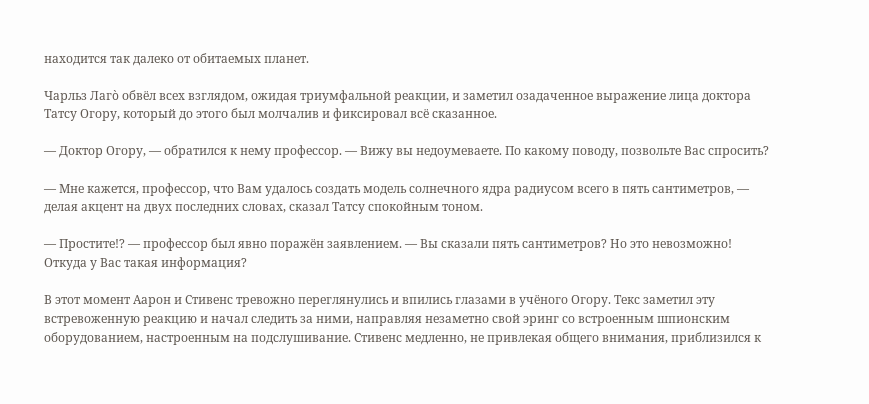находится так далеко от обитаемых планет.

Чарльз Лагò обвёл всех взглядом, ожидая триумфальной реакции, и заметил озадаченное выражение лица доктора Татсу Огору, который до этого был молчалив и фиксировал всё сказанное.

— Доктор Огору, — обратился к нему профессор. — Вижу вы недоумеваете. По какому поводу, позвольте Вас спросить?

— Мне кажется, профессор, что Вам удалось создать модель солнечного ядра радиусом всего в пять сантиметров, — делая акцент на двух последних словах, сказал Татсу спокойным тоном.

— Простите!? — профессор был явно поражён заявлением. — Вы сказали пять сантиметров? Но это невозможно! Откуда у Вас такая информация?

В этот момент Аарон и Стивенс тревожно переглянулись и впились глазами в учёного Огору. Текс заметил эту встревоженную реакцию и начал следить за ними, направляя незаметно свой эринг со встроенным шпионским оборудованием, настроенным на подслушивание. Стивенс медленно, не привлекая общего внимания, приблизился к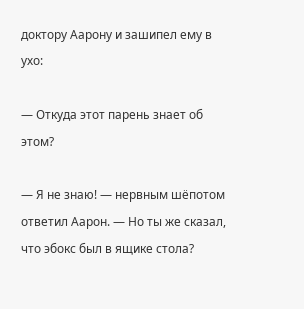доктору Аарону и зашипел ему в ухо:

— Откуда этот парень знает об этом?

— Я не знаю! — нервным шёпотом ответил Аарон. — Но ты же сказал, что эбокс был в ящике стола?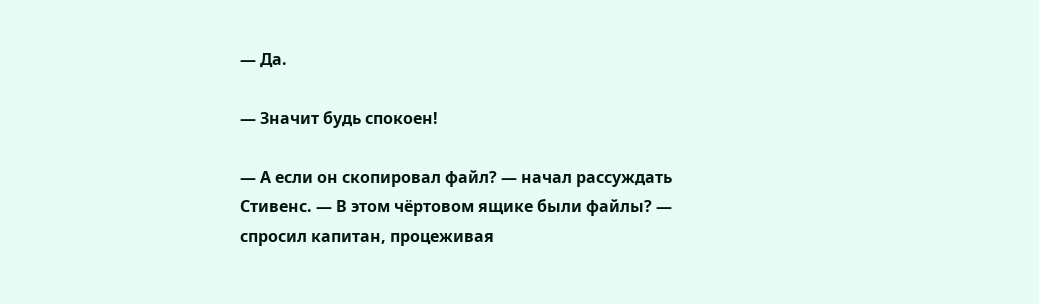— Да.

— Значит будь спокоен!

— А если он скопировал файл? — начал рассуждать Стивенс. — В этом чёртовом ящике были файлы? — спросил капитан, процеживая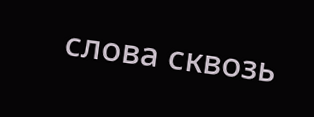слова сквозь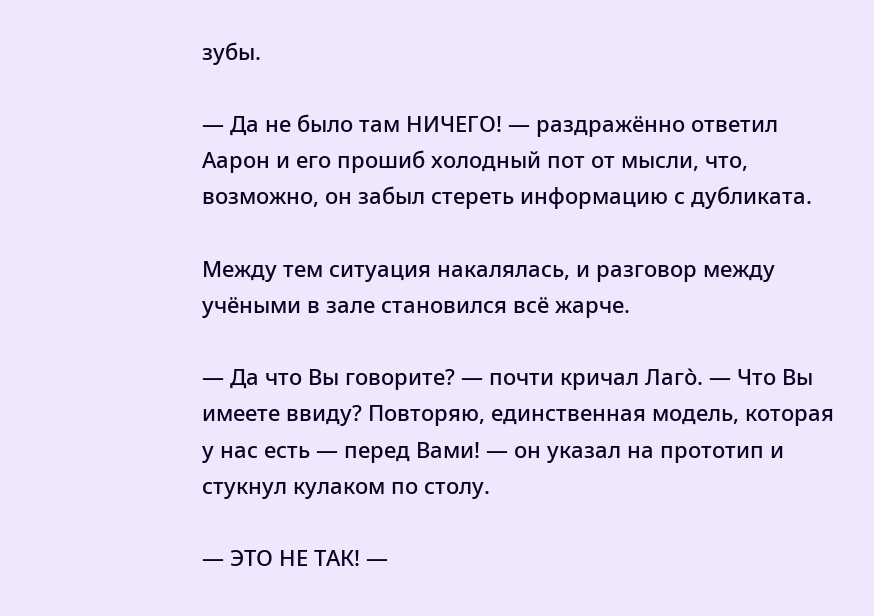зубы.

— Да не было там НИЧЕГО! — раздражённо ответил Аарон и его прошиб холодный пот от мысли, что, возможно, он забыл стереть информацию с дубликата.

Между тем ситуация накалялась, и разговор между учёными в зале становился всё жарче.

— Да что Вы говорите? — почти кричал Лагò. — Что Вы имеете ввиду? Повторяю, единственная модель, которая у нас есть — перед Вами! — он указал на прототип и стукнул кулаком по столу.

— ЭТО НЕ ТАК! —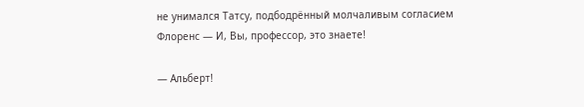не унимался Татсу, подбодрённый молчаливым согласием Флоренс — И, Вы, профессор, это знаете!

— Альберт!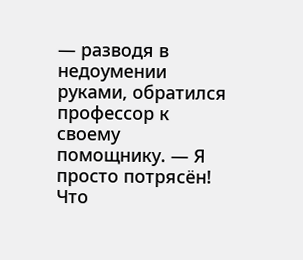— разводя в недоумении руками, обратился профессор к своему помощнику. — Я просто потрясён! Что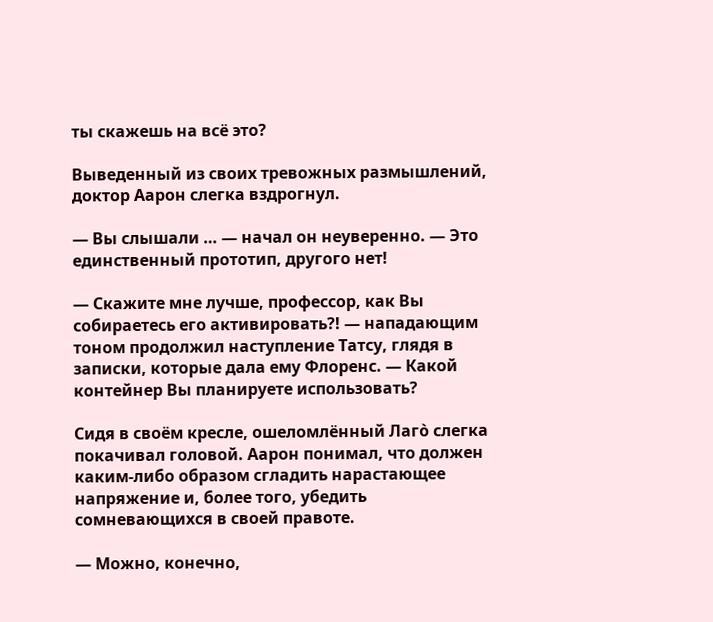ты скажешь на всё это?

Выведенный из своих тревожных размышлений, доктор Аарон слегка вздрогнул.

— Вы слышали … — начал он неуверенно. — Это единственный прототип, другого нет!

— Скажите мне лучше, профессор, как Вы собираетесь его активировать?! — нападающим тоном продолжил наступление Татсу, глядя в записки, которые дала ему Флоренс. — Какой контейнер Вы планируете использовать?

Сидя в своём кресле, ошеломлённый Лагò слегка покачивал головой. Аарон понимал, что должен каким-либо образом сгладить нарастающее напряжение и, более того, убедить сомневающихся в своей правоте.

— Можно, конечно,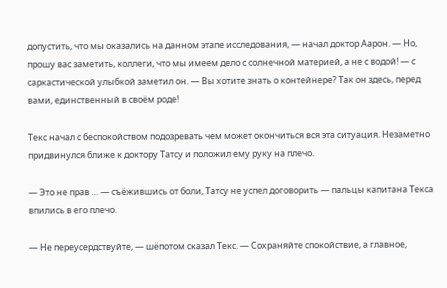допустить, что мы оказались на данном этапе исследования, — начал доктор Аарон. — Но, прошу вас заметить, коллеги, что мы имеем дело с солнечной материей, а не с водой! — с саркастической улыбкой заметил он. — Вы хотите знать о контейнере? Так он здесь, перед вами, единственный в своём роде!

Текс начал с беспокойством подозревать чем может окончиться вся эта ситуация. Незаметно придвинулся ближе к доктору Татсу и положил ему руку на плечо.

— Это не прав … — съёжившись от боли, Татсу не успел договорить — пальцы капитана Текса впились в его плечо.

— Не переусердствуйте, — шёпотом сказал Текс. — Сохраняйте спокойствие, а главное,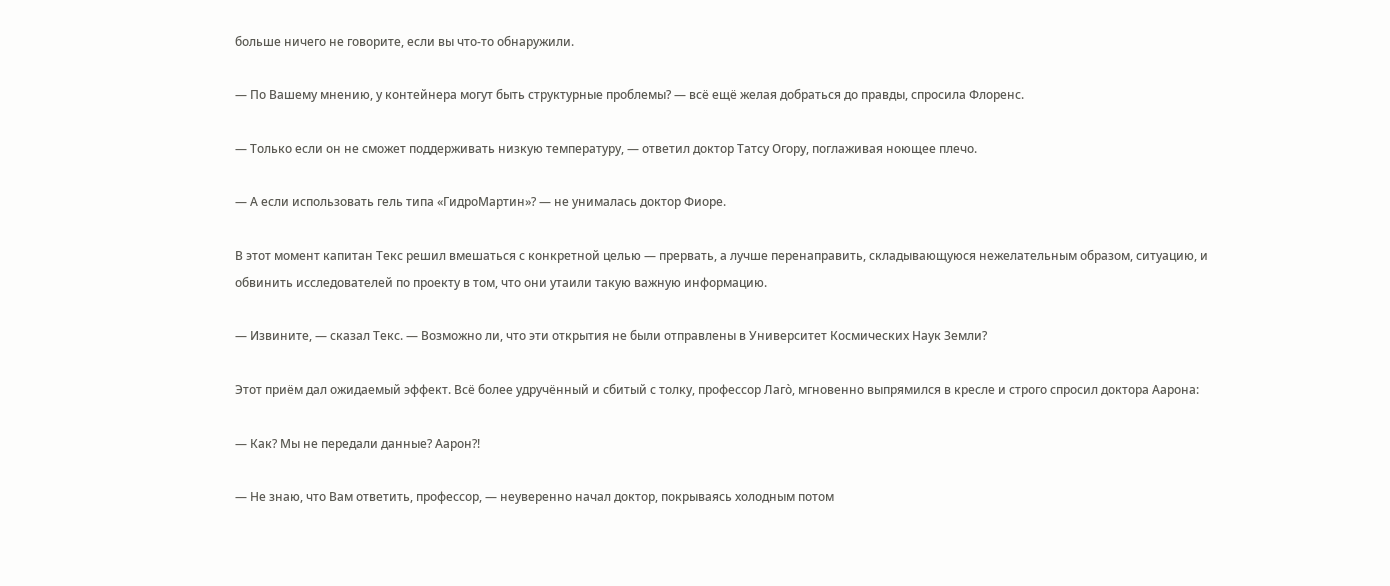больше ничего не говорите, если вы что-то обнаружили.

— По Вашему мнению, у контейнера могут быть структурные проблемы? — всё ещё желая добраться до правды, спросила Флоренс.

— Только если он не сможет поддерживать низкую температуру, — ответил доктор Татсу Огору, поглаживая ноющее плечо.

— А если использовать гель типа «ГидроМартин»? — не унималась доктор Фиоре.

В этот момент капитан Текс решил вмешаться с конкретной целью — прервать, а лучше перенаправить, складывающуюся нежелательным образом, ситуацию, и обвинить исследователей по проекту в том, что они утаили такую важную информацию.

— Извините, — сказал Текс. — Возможно ли, что эти открытия не были отправлены в Университет Космических Наук Земли?

Этот приём дал ожидаемый эффект. Всё более удручённый и сбитый с толку, профессор Лагò, мгновенно выпрямился в кресле и строго спросил доктора Аарона:

— Как? Мы не передали данные? Аарон?!

— Не знаю, что Вам ответить, профессор, — неуверенно начал доктор, покрываясь холодным потом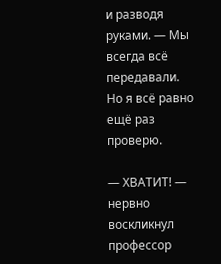и разводя руками. — Мы всегда всё передавали. Но я всё равно ещё раз проверю.

— ХВАТИТ! — нервно воскликнул профессор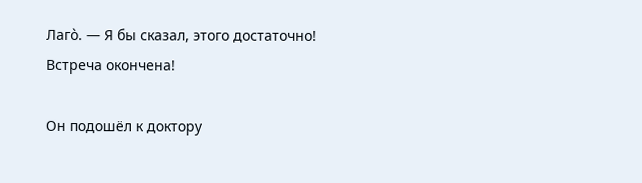Лагò. — Я бы сказал, этого достаточно! Встреча окончена!

Он подошёл к доктору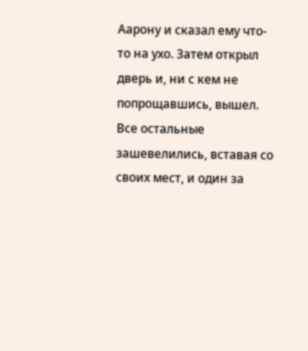Аарону и сказал ему что-то на ухо. Затем открыл дверь и, ни с кем не попрощавшись, вышел. Все остальные зашевелились, вставая со своих мест, и один за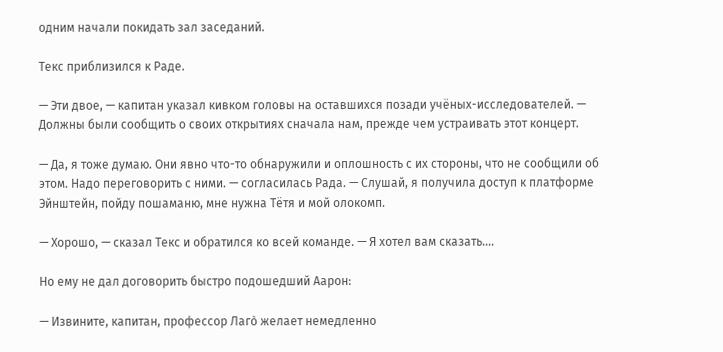одним начали покидать зал заседаний.

Текс приблизился к Раде.

— Эти двое, — капитан указал кивком головы на оставшихся позади учёных-исследователей. — Должны были сообщить о своих открытиях сначала нам, прежде чем устраивать этот концерт.

— Да, я тоже думаю. Они явно что-то обнаружили и оплошность с их стороны, что не сообщили об этом. Надо переговорить с ними. — согласилась Рада. — Слушай, я получила доступ к платформе Эйнштейн, пойду пошаманю, мне нужна Тётя и мой олокомп.

— Хорошо, — сказал Текс и обратился ко всей команде. — Я хотел вам сказать….

Но ему не дал договорить быстро подошедший Аарон:

— Извините, капитан, профессор Лагò желает немедленно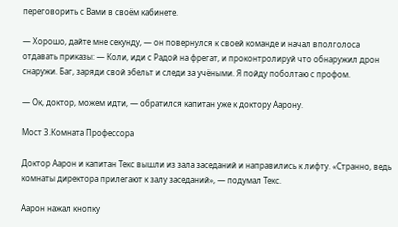переговорить с Вами в своём кабинете.

— Хорошо, дайте мне секунду, — он повернулся к своей команде и начал вполголоса отдавать приказы: — Коли, иди с Радой на фрегат, и проконтролируй что обнаружил дрон снаружи. Баг, заряди свой эбельт и следи за учёными. Я пойду поболтаю с профом.

— Ок, доктор, можем идти, — обратился капитан уже к доктору Аарону.

Мост 3.Комната Профессора

Доктор Аарон и капитан Текс вышли из зала заседаний и направились к лифту. «Странно, ведь комнаты директора прилегают к залу заседаний», — подумал Текс.

Аарон нажал кнопку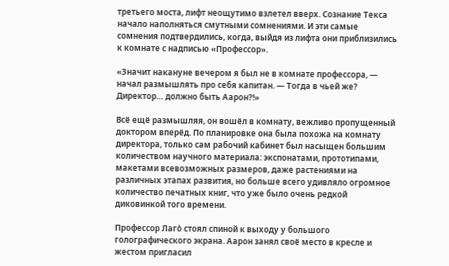третьего моста, лифт неощутимо взлетел вверх. Сознание Текса начало наполняться смутными сомнениями. И эти самые сомнения подтвердились, когда, выйдя из лифта они приблизились к комнате с надписью «Профессор».

«Значит накануне вечером я был не в комнате профессора, — начал размышлять про себя капитан. — Тогда в чьей же? Директор… должно быть Аарон?!»

Всё ещё размышляя, он вошёл в комнату, вежливо пропущенный доктором вперёд. По планировке она была похожа на комнату директора, только сам рабочий кабинет был насыщен большим количеством научного материала: экспонатами, прототипами, макетами всевозможных размеров, даже растениями на различных этапах развития, но больше всего удивляло огромное количество печатных книг, что уже было очень редкой диковинкой того времени.

Профессор Лагò стоял спиной к выходу у большого голографического экрана. Аарон занял своё место в кресле и жестом пригласил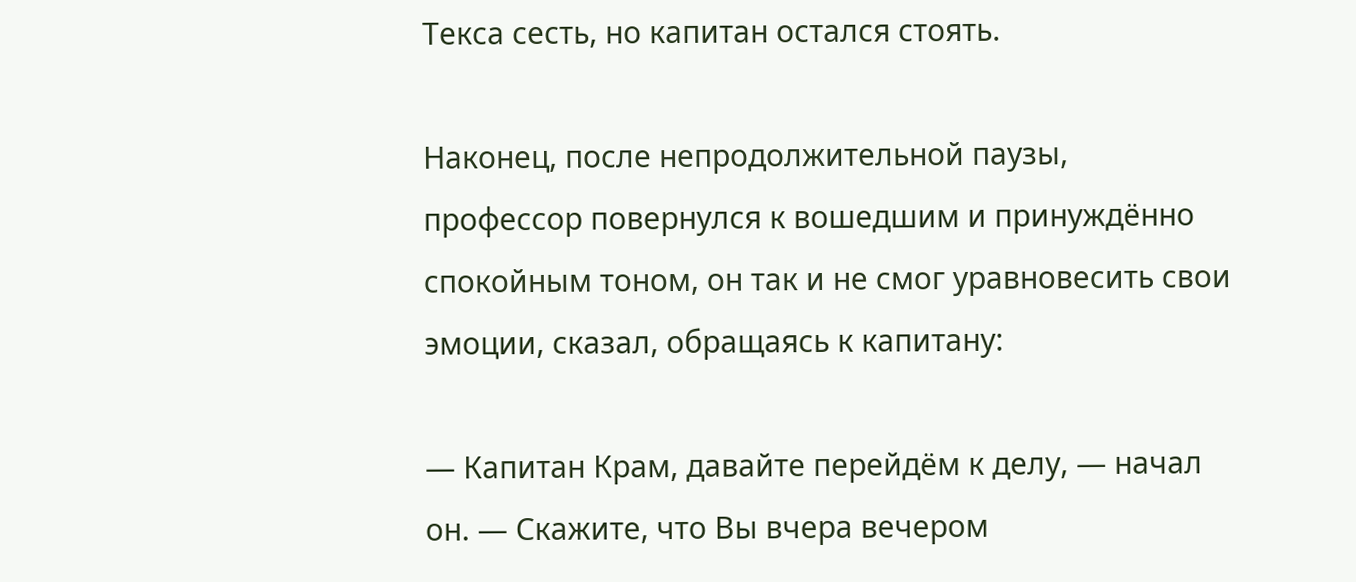Текса сесть, но капитан остался стоять.

Наконец, после непродолжительной паузы, профессор повернулся к вошедшим и принуждённо спокойным тоном, он так и не смог уравновесить свои эмоции, сказал, обращаясь к капитану:

— Капитан Крам, давайте перейдём к делу, — начал он. — Скажите, что Вы вчера вечером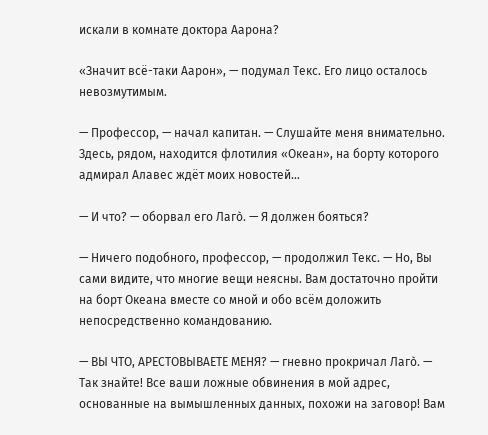искали в комнате доктора Аарона?

«Значит всё-таки Аарон», — подумал Текс. Его лицо осталось невозмутимым.

— Профессор, — начал капитан. — Слушайте меня внимательно. Здесь, рядом, находится флотилия «Океан», на борту которого адмирал Алавес ждёт моих новостей…

— И что? — оборвал его Лагò. — Я должен бояться?

— Ничего подобного, профессор, — продолжил Текс. — Но, Вы сами видите, что многие вещи неясны. Вам достаточно пройти на борт Океана вместе со мной и обо всём доложить непосредственно командованию.

— ВЫ ЧТО, АРЕСТОВЫВАЕТЕ МЕНЯ? — гневно прокричал Лагò. — Так знайте! Все ваши ложные обвинения в мой адрес, основанные на вымышленных данных, похожи на заговор! Вам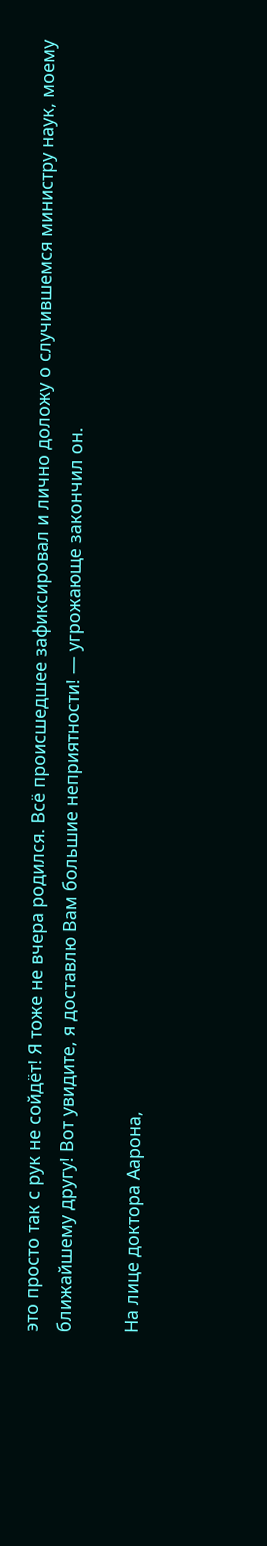это просто так с рук не сойдёт! Я тоже не вчера родился. Всё происшедшее зафиксировал и лично доложу о случившемся министру наук, моему ближайшему другу! Вот увидите, я доставлю Вам большие неприятности! — угрожающе закончил он.

На лице доктора Аарона,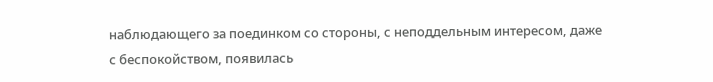наблюдающего за поединком со стороны, с неподдельным интересом, даже с беспокойством, появилась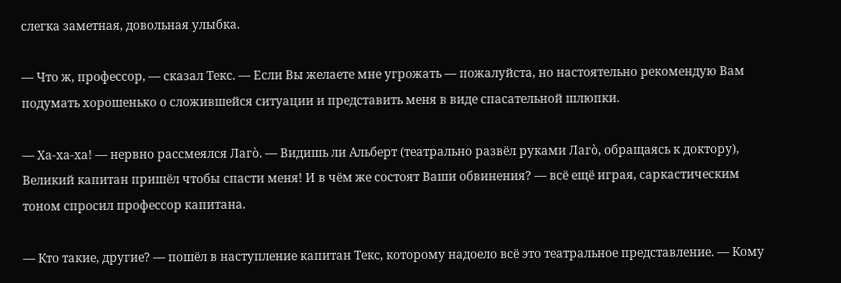слегка заметная, довольная улыбка.

— Что ж, профессор, — сказал Текс. — Если Вы желаете мне угрожать — пожалуйста, но настоятельно рекомендую Вам подумать хорошенько о сложившейся ситуации и представить меня в виде спасательной шлюпки.

— Ха-ха-ха! — нервно рассмеялся Лагò. — Видишь ли Альберт (театрально развёл руками Лагò, обращаясь к доктору), Великий капитан пришёл чтобы спасти меня! И в чём же состоят Ваши обвинения? — всё ещё играя, саркастическим тоном спросил профессор капитана.

— Кто такие, другие? — пошёл в наступление капитан Текс, которому надоело всё это театральное представление. — Кому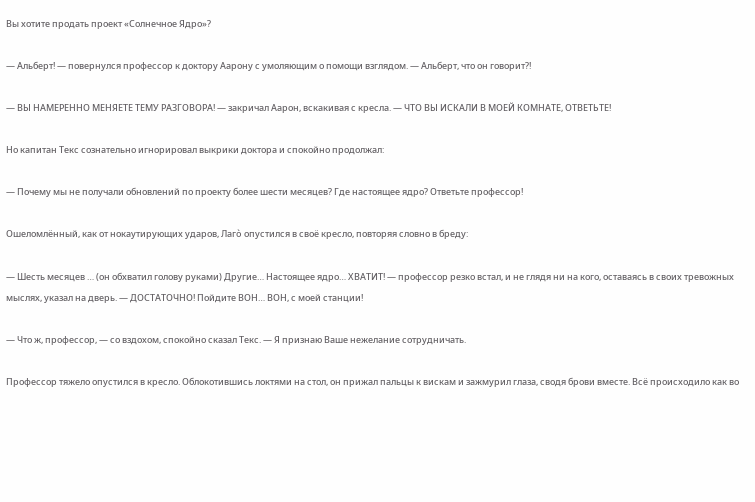Вы хотите продать проект «Солнечное Ядро»?

— Альберт! — повернулся профессор к доктору Аарону с умоляющим о помощи взглядом. — Альберт, что он говорит?!

— ВЫ НАМЕРЕННО МЕНЯЕТЕ ТЕМУ РАЗГОВОРА! — закричал Аарон, вскакивая с кресла. — ЧТО ВЫ ИСКАЛИ В МОЕЙ КОМНАТЕ, ОТВЕТЬТЕ!

Но капитан Текс сознательно игнорировал выкрики доктора и спокойно продолжал:

— Почему мы не получали обновлений по проекту более шести месяцев? Где настоящее ядро? Ответьте профессор!

Ошеломлённый, как от нокаутирующих ударов, Лагò опустился в своё кресло, повторяя словно в бреду:

— Шесть месяцев … (он обхватил голову руками) Другие… Настоящее ядро… ХВАТИТ! — профессор резко встал, и не глядя ни на кого, оставаясь в своих тревожных мыслях, указал на дверь. — ДОСТАТОЧНО! Пойдите ВОН… ВОН, с моей станции!

— Что ж, профессор, — со вздохом, спокойно сказал Текс. — Я признаю Ваше нежелание сотрудничать.

Профессор тяжело опустился в кресло. Облокотившись локтями на стол, он прижал пальцы к вискам и зажмурил глаза, сводя брови вместе. Всё происходило как во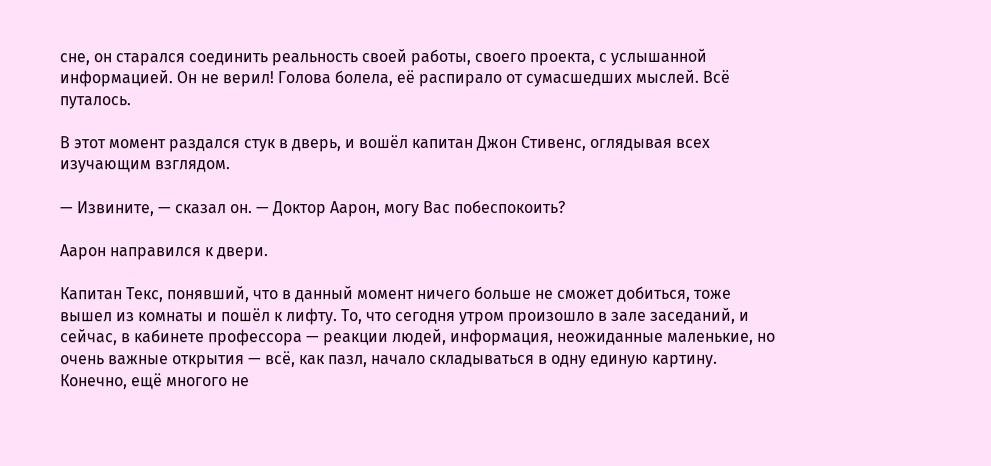сне, он старался соединить реальность своей работы, своего проекта, с услышанной информацией. Он не верил! Голова болела, её распирало от сумасшедших мыслей. Всё путалось.

В этот момент раздался стук в дверь, и вошёл капитан Джон Стивенс, оглядывая всех изучающим взглядом.

— Извините, — сказал он. — Доктор Аарон, могу Вас побеспокоить?

Аарон направился к двери.

Капитан Текс, понявший, что в данный момент ничего больше не сможет добиться, тоже вышел из комнаты и пошёл к лифту. То, что сегодня утром произошло в зале заседаний, и сейчас, в кабинете профессора — реакции людей, информация, неожиданные маленькие, но очень важные открытия — всё, как пазл, начало складываться в одну единую картину. Конечно, ещё многого не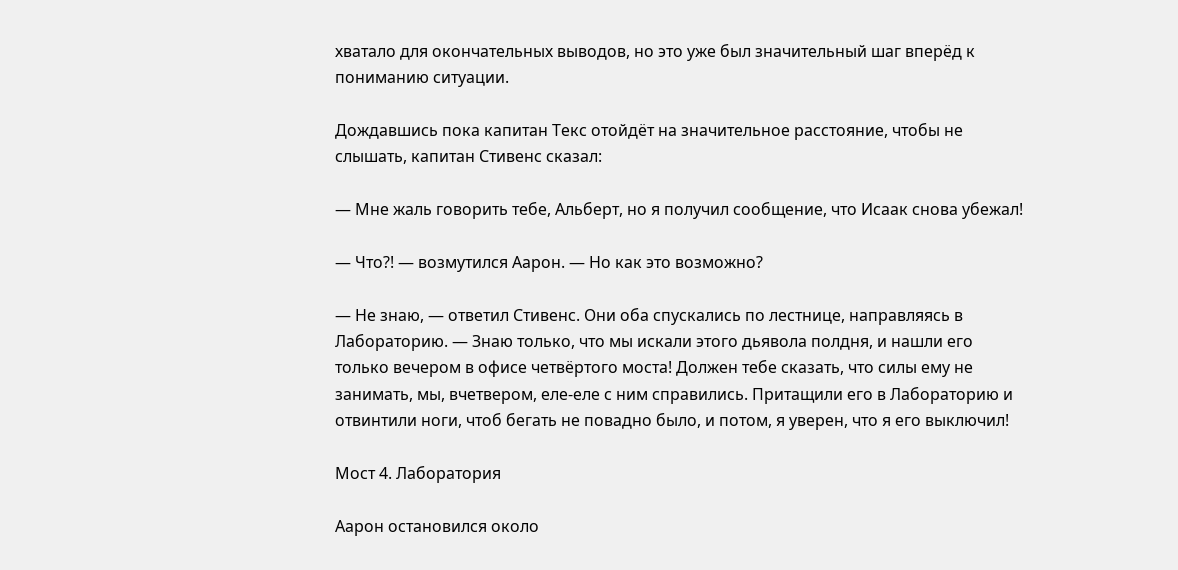хватало для окончательных выводов, но это уже был значительный шаг вперёд к пониманию ситуации.

Дождавшись пока капитан Текс отойдёт на значительное расстояние, чтобы не слышать, капитан Стивенс сказал:

— Мне жаль говорить тебе, Альберт, но я получил сообщение, что Исаак снова убежал!

— Что?! — возмутился Аарон. — Но как это возможно?

— Не знаю, — ответил Стивенс. Они оба спускались по лестнице, направляясь в Лабораторию. — Знаю только, что мы искали этого дьявола полдня, и нашли его только вечером в офисе четвёртого моста! Должен тебе сказать, что силы ему не занимать, мы, вчетвером, еле-еле с ним справились. Притащили его в Лабораторию и отвинтили ноги, чтоб бегать не повадно было, и потом, я уверен, что я его выключил!

Мост 4. Лаборатория

Аарон остановился около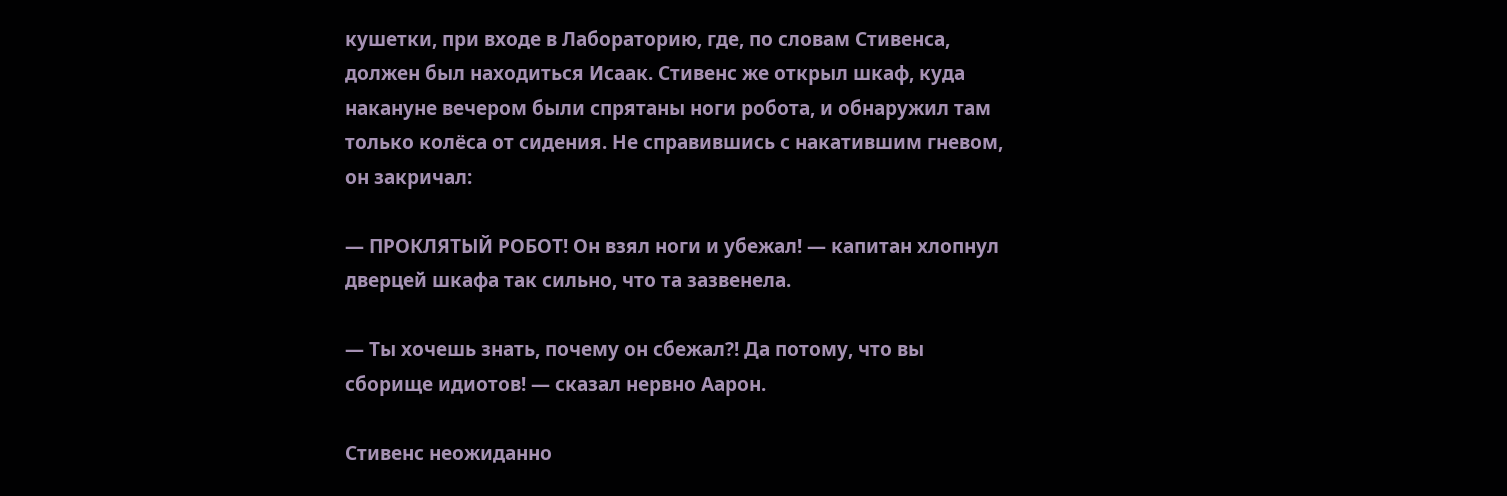кушетки, при входе в Лабораторию, где, по словам Стивенса, должен был находиться Исаак. Стивенс же открыл шкаф, куда накануне вечером были спрятаны ноги робота, и обнаружил там только колёса от сидения. Не справившись с накатившим гневом, он закричал:

— ПРОКЛЯТЫЙ РОБОТ! Он взял ноги и убежал! — капитан хлопнул дверцей шкафа так сильно, что та зазвенела.

— Ты хочешь знать, почему он сбежал?! Да потому, что вы сборище идиотов! — сказал нервно Аарон.

Стивенс неожиданно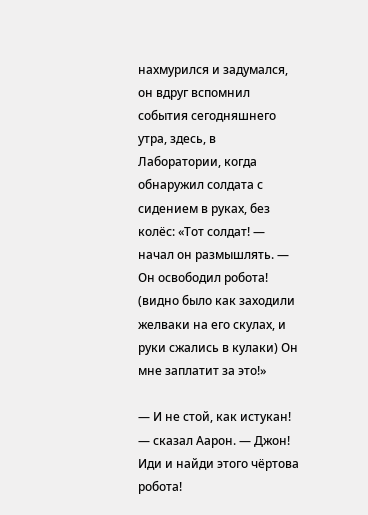нахмурился и задумался, он вдруг вспомнил события сегодняшнего утра, здесь, в Лаборатории, когда обнаружил солдата с сидением в руках, без колёс: «Тот солдат! — начал он размышлять. — Он освободил робота! (видно было как заходили желваки на его скулах, и руки сжались в кулаки) Он мне заплатит за это!»

— И не стой, как истукан! — сказал Аарон. — Джон! Иди и найди этого чёртова робота!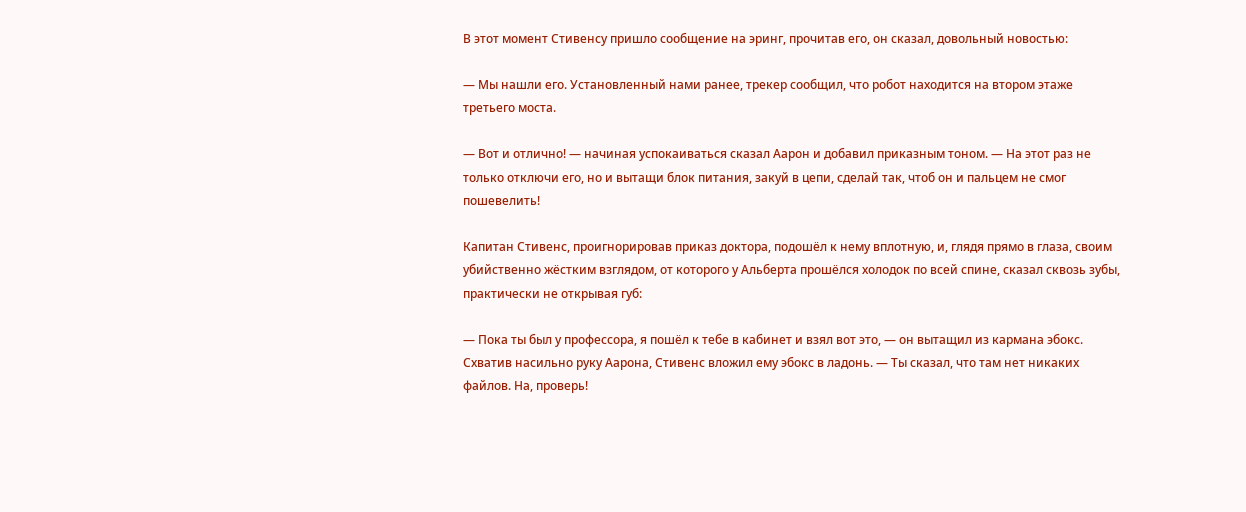В этот момент Стивенсу пришло сообщение на эринг, прочитав его, он сказал, довольный новостью:

— Мы нашли его. Установленный нами ранее, трекер сообщил, что робот находится на втором этаже третьего моста.

— Вот и отлично! — начиная успокаиваться сказал Аарон и добавил приказным тоном. — На этот раз не только отключи его, но и вытащи блок питания, закуй в цепи, сделай так, чтоб он и пальцем не смог пошевелить!

Капитан Стивенс, проигнорировав приказ доктора, подошёл к нему вплотную, и, глядя прямо в глаза, своим убийственно жёстким взглядом, от которого у Альберта прошёлся холодок по всей спине, сказал сквозь зубы, практически не открывая губ:

— Пока ты был у профессора, я пошёл к тебе в кабинет и взял вот это, — он вытащил из кармана эбокс. Схватив насильно руку Аарона, Стивенс вложил ему эбокс в ладонь. — Ты сказал, что там нет никаких файлов. На, проверь!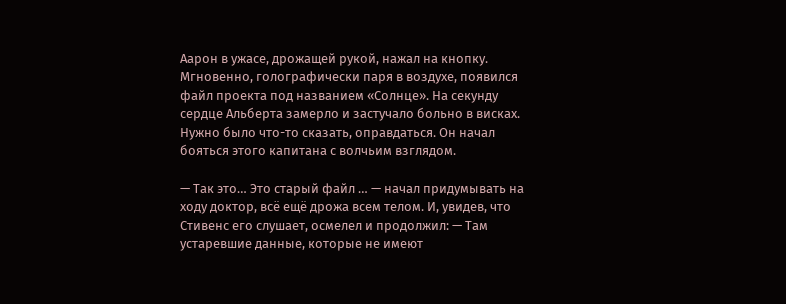Аарон в ужасе, дрожащей рукой, нажал на кнопку. Мгновенно, голографически паря в воздухе, появился файл проекта под названием «Солнце». На секунду сердце Альберта замерло и застучало больно в висках. Нужно было что-то сказать, оправдаться. Он начал бояться этого капитана с волчьим взглядом.

— Так это… Это старый файл … — начал придумывать на ходу доктор, всё ещё дрожа всем телом. И, увидев, что Стивенс его слушает, осмелел и продолжил: — Там устаревшие данные, которые не имеют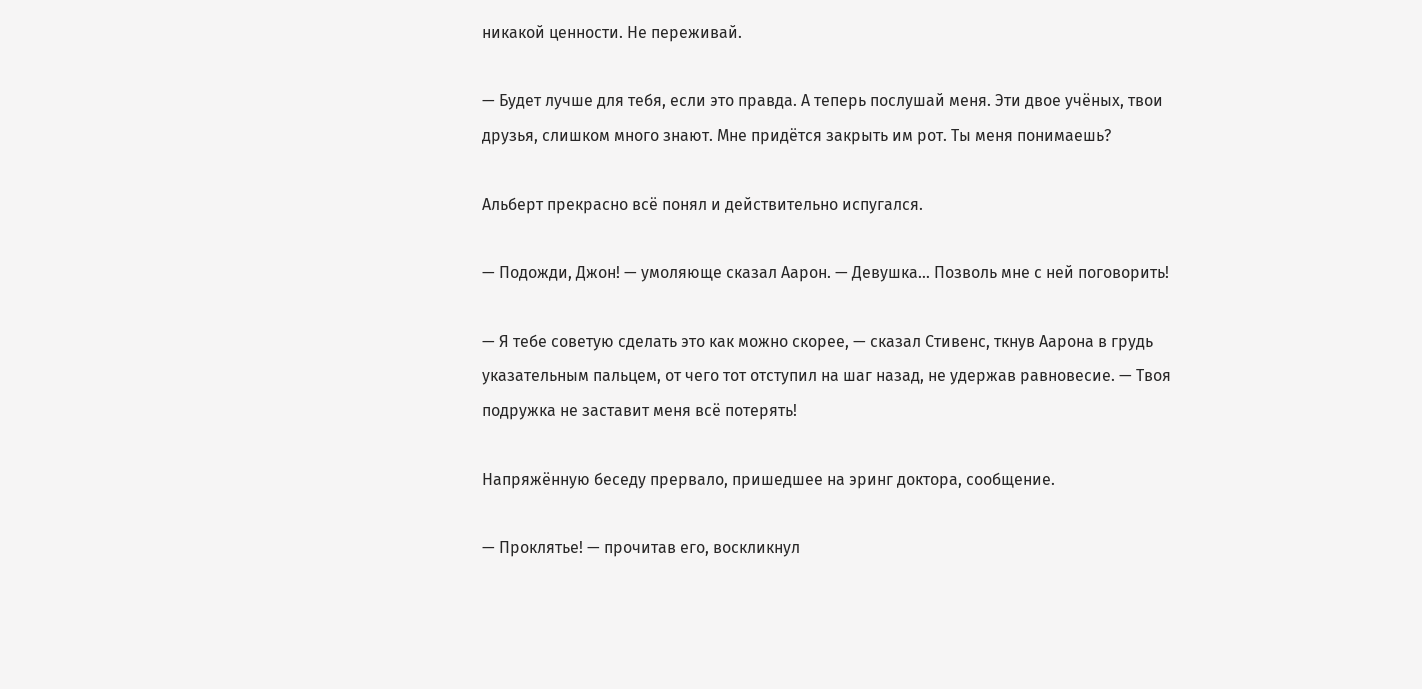никакой ценности. Не переживай.

— Будет лучше для тебя, если это правда. А теперь послушай меня. Эти двое учёных, твои друзья, слишком много знают. Мне придётся закрыть им рот. Ты меня понимаешь?

Альберт прекрасно всё понял и действительно испугался.

— Подожди, Джон! — умоляюще сказал Аарон. — Девушка… Позволь мне с ней поговорить!

— Я тебе советую сделать это как можно скорее, — сказал Стивенс, ткнув Аарона в грудь указательным пальцем, от чего тот отступил на шаг назад, не удержав равновесие. — Твоя подружка не заставит меня всё потерять!

Напряжённую беседу прервало, пришедшее на эринг доктора, сообщение.

— Проклятье! — прочитав его, воскликнул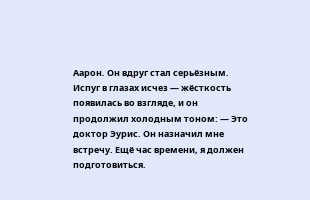Аарон. Он вдруг стал серьёзным. Испуг в глазах исчез — жёсткость появилась во взгляде, и он продолжил холодным тоном: — Это доктор Эурис. Он назначил мне встречу. Ещё час времени, я должен подготовиться.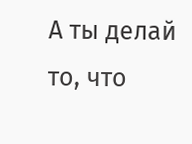А ты делай то, что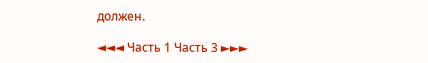должен.

◄◄◄ Часть 1 Часть 3 ►►►